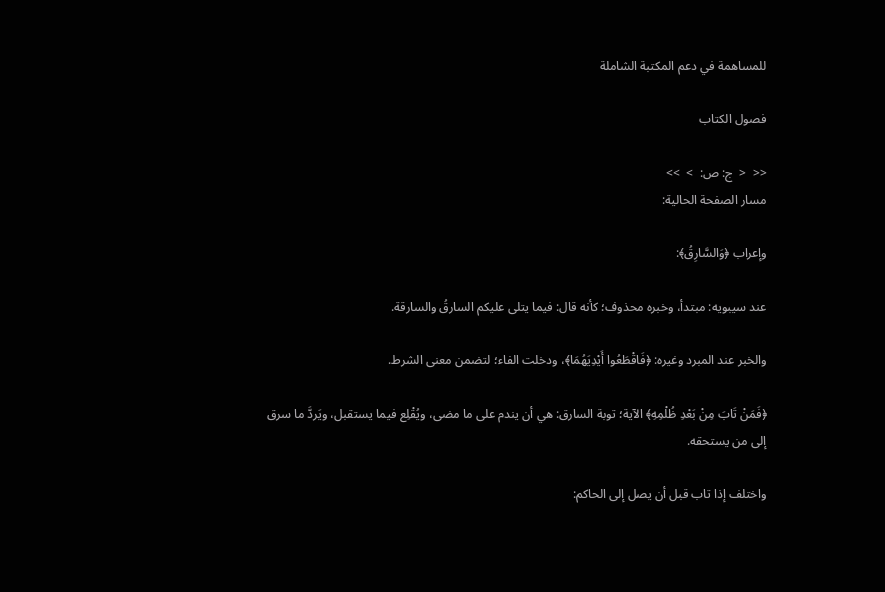للمساهمة في دعم المكتبة الشاملة

فصول الكتاب

<<  <  ج: ص:  >  >>
مسار الصفحة الحالية:

وإعراب ﴿وَالسَّارِقُ﴾:

عند سيبويه: مبتدأ، وخبره محذوف؛ كأنه قال: فيما يتلى عليكم السارقُ والسارقة.

والخبر عند المبرد وغيره: ﴿فَاقْطَعُوا أَيْدِيَهُمَا﴾، ودخلت الفاء؛ لتضمن معنى الشرط.

﴿فَمَنْ تَابَ مِنْ بَعْدِ ظُلْمِهِ﴾ الآية؛ توبة السارق: هي أن يندم على ما مضى، ويُقْلِع فيما يستقبل، ويَردَّ ما سرق إلى من يستحقه.

واختلف إذا تاب قبل أن يصل إلى الحاكم: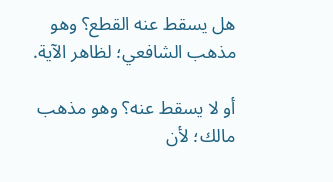هل يسقط عنه القطع؟ وهو مذهب الشافعي؛ لظاهر الآية.

أو لا يسقط عنه؟ وهو مذهب مالك؛ لأن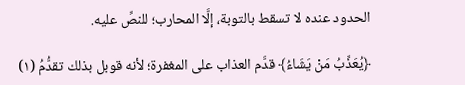الحدود عنده لا تسقط بالتوبة، إلَّا المحارب؛ للنصِّ عليه.

﴿يُعَذِّبُ مَنْ يَشَاءُ﴾ قدَّم العذاب على المغفرة؛ لأنه قوبل بذلك تقدُّمُ (١)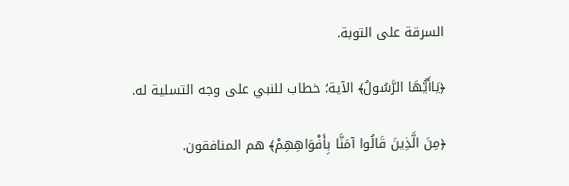السرقة على التوبة.

﴿يَاأَيُّهَا الرَّسُولُ﴾ الآية؛ خطاب للنبي على وجه التسلية له.

﴿مِنَ الَّذِينَ قَالُوا آمَنَّا بِأَفْوَاهِهِمْ﴾ هم المنافقون.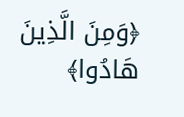﴿وَمِنَ الَّذِينَ هَادُوا﴾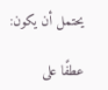يحتمل أن يكون:

عطفًا على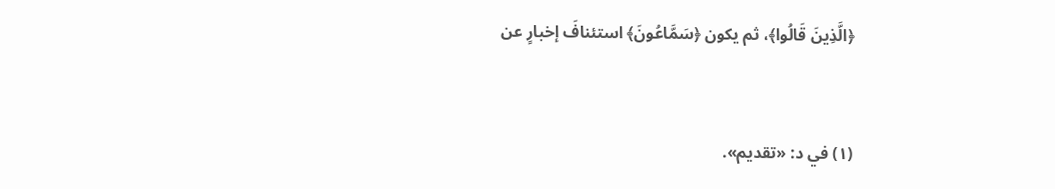﴿الَّذِينَ قَالُوا﴾، ثم يكون ﴿سَمَّاعُونَ﴾ استئنافَ إخبارٍ عن


(١) في د: «تقديم».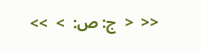<<  <  ج: ص:  >  >>